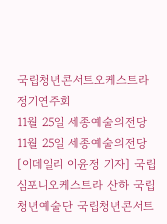국립청년콘서트오케스트라 정기연주회
11월 25일 세종예술의전당
11월 25일 세종예술의전당
[이데일리 이윤정 기자] 국립심포니오케스트라 산하 국립청년예술단 국립청년콘서트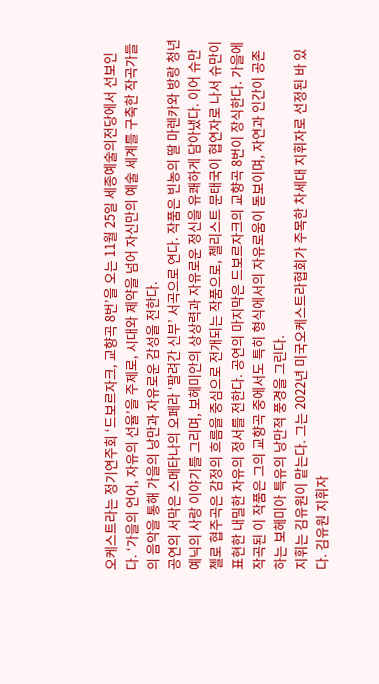오케스트라는 정기연주회 ‘드보르자크, 교향곡 8번’을 오는 11월 25일 세종예술의전당에서 선보인다. ‘가을의 언어, 자유의 선율’을 주제로, 시대와 제약을 넘어 자신만의 예술 세계를 구축한 작곡가들의 음악을 통해 가을의 낭만과 자유로운 감성을 전한다.
공연의 서막은 스메타나의 오페라 ‘팔려간 신부’ 서곡으로 연다. 작품은 빈농의 딸 마렌카와 방랑 청년 예닉의 사랑 이야기를 그리며, 보헤미안의 상상력과 자유로운 정신을 유쾌하게 담아냈다. 이어 슈만 첼로 협주곡은 감정의 흐름을 중심으로 전개되는 작품으로, 첼리스트 문태국이 협연자로 나서 슈만이 표현한 내밀한 자유의 정서를 전한다. 공연의 마지막은 드보르자크의 교향곡 8번이 장식한다. 가을에 작곡된 이 작품은 그의 교향곡 중에서도 특히 형식에서의 자유로움이 돋보이며, 자연과 인간이 공존하는 보헤미아 특유의 낭만적 풍경을 그린다.
지휘는 김유원이 맡는다. 그는 2022년 미국오케스트라협회가 주목한 차세대 지휘자로 선정된 바 있다. 김유원 지휘자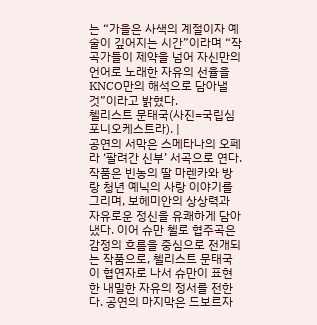는 “가을은 사색의 계절이자 예술이 깊어지는 시간”이라며 “작곡가들이 제약을 넘어 자신만의 언어로 노래한 자유의 선율을 KNCO만의 해석으로 담아낼 것”이라고 밝혔다.
첼리스트 문태국(사진=국립심포니오케스트라). |
공연의 서막은 스메타나의 오페라 ‘팔려간 신부’ 서곡으로 연다. 작품은 빈농의 딸 마렌카와 방랑 청년 예닉의 사랑 이야기를 그리며, 보헤미안의 상상력과 자유로운 정신을 유쾌하게 담아냈다. 이어 슈만 첼로 협주곡은 감정의 흐름을 중심으로 전개되는 작품으로, 첼리스트 문태국이 협연자로 나서 슈만이 표현한 내밀한 자유의 정서를 전한다. 공연의 마지막은 드보르자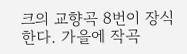크의 교향곡 8번이 장식한다. 가을에 작곡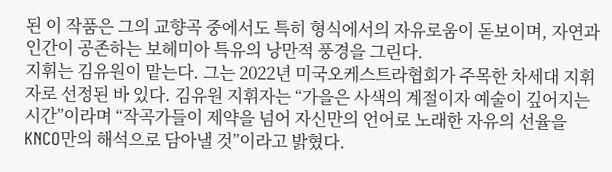된 이 작품은 그의 교향곡 중에서도 특히 형식에서의 자유로움이 돋보이며, 자연과 인간이 공존하는 보헤미아 특유의 낭만적 풍경을 그린다.
지휘는 김유원이 맡는다. 그는 2022년 미국오케스트라협회가 주목한 차세대 지휘자로 선정된 바 있다. 김유원 지휘자는 “가을은 사색의 계절이자 예술이 깊어지는 시간”이라며 “작곡가들이 제약을 넘어 자신만의 언어로 노래한 자유의 선율을 KNCO만의 해석으로 담아낼 것”이라고 밝혔다.